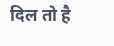दिल तो है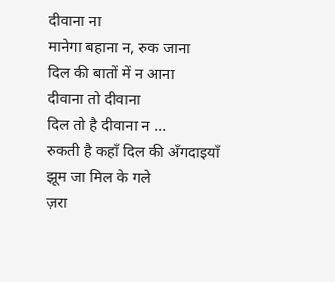दीवाना ना
मानेगा बहाना न, रुक जाना
दिल की बातों में न आना
दीवाना तो दीवाना
दिल तो है दीवाना न …
रुकती है कहाँ दिल की अँगदाइयाँ
झूम जा मिल के गले
ज़रा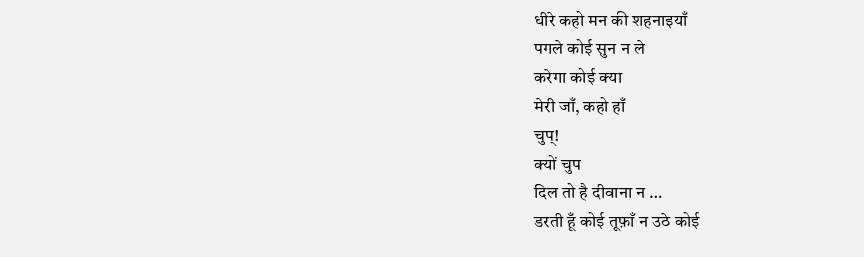धीरे कहो मन की शहनाइयाँ
पगले कोई सुन न ले
करेगा कोई क्या
मेरी जाँ, कहो हाँ
चुप्!
क्यों चुप
दिल तो है दीवाना न …
डरती हूँ कोई तूफ़ाँ न उठे कोई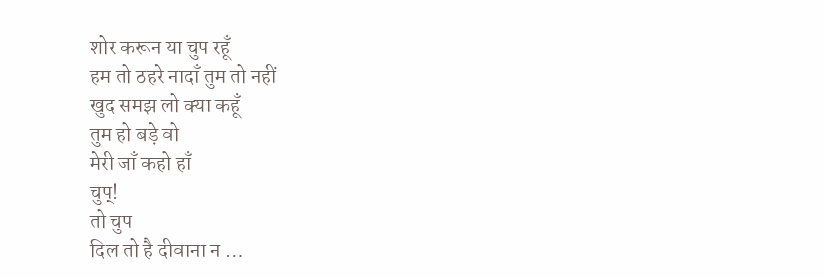शोर करून या चुप रहूँ
हम तो ठहरे नादाँ तुम तो नहीं
खुद समझ लो क्या कहूँ
तुम हो बड़े वो
मेरी जाँ कहो हाँ
चुप्!
तो चुप
दिल तो है दीवाना न …